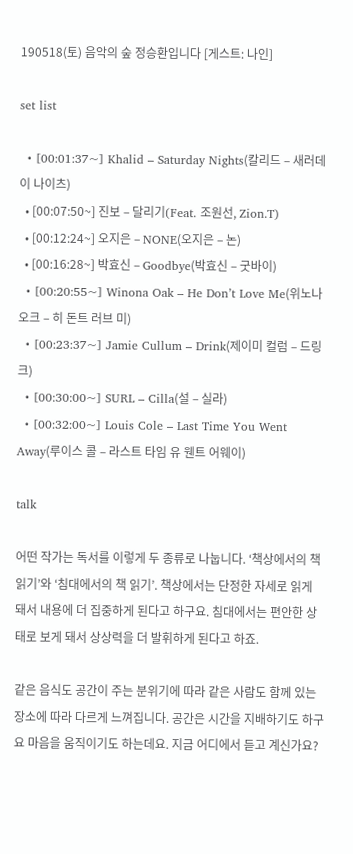190518(토) 음악의 숲 정승환입니다 [게스트: 나인]

set list

  • [00:01:37~] Khalid – Saturday Nights(칼리드 – 새러데이 나이츠)
  • [00:07:50~] 진보 – 달리기(Feat. 조원선, Zion.T)
  • [00:12:24~] 오지은 – NONE(오지은 – 논)
  • [00:16:28~] 박효신 – Goodbye(박효신 – 굿바이)
  • [00:20:55~] Winona Oak – He Don’t Love Me(위노나 오크 – 히 돈트 러브 미)
  • [00:23:37~] Jamie Cullum – Drink(제이미 컬럼 – 드링크)
  • [00:30:00~] SURL – Cilla(설 – 실라)
  • [00:32:00~] Louis Cole – Last Time You Went Away(루이스 콜 – 라스트 타임 유 웬트 어웨이)

talk

어떤 작가는 독서를 이렇게 두 종류로 나눕니다. ‘책상에서의 책 읽기’와 ‘침대에서의 책 읽기’. 책상에서는 단정한 자세로 읽게 돼서 내용에 더 집중하게 된다고 하구요. 침대에서는 편안한 상태로 보게 돼서 상상력을 더 발휘하게 된다고 하죠.

같은 음식도 공간이 주는 분위기에 따라 같은 사람도 함께 있는 장소에 따라 다르게 느껴집니다. 공간은 시간을 지배하기도 하구요 마음을 움직이기도 하는데요. 지금 어디에서 듣고 계신가요?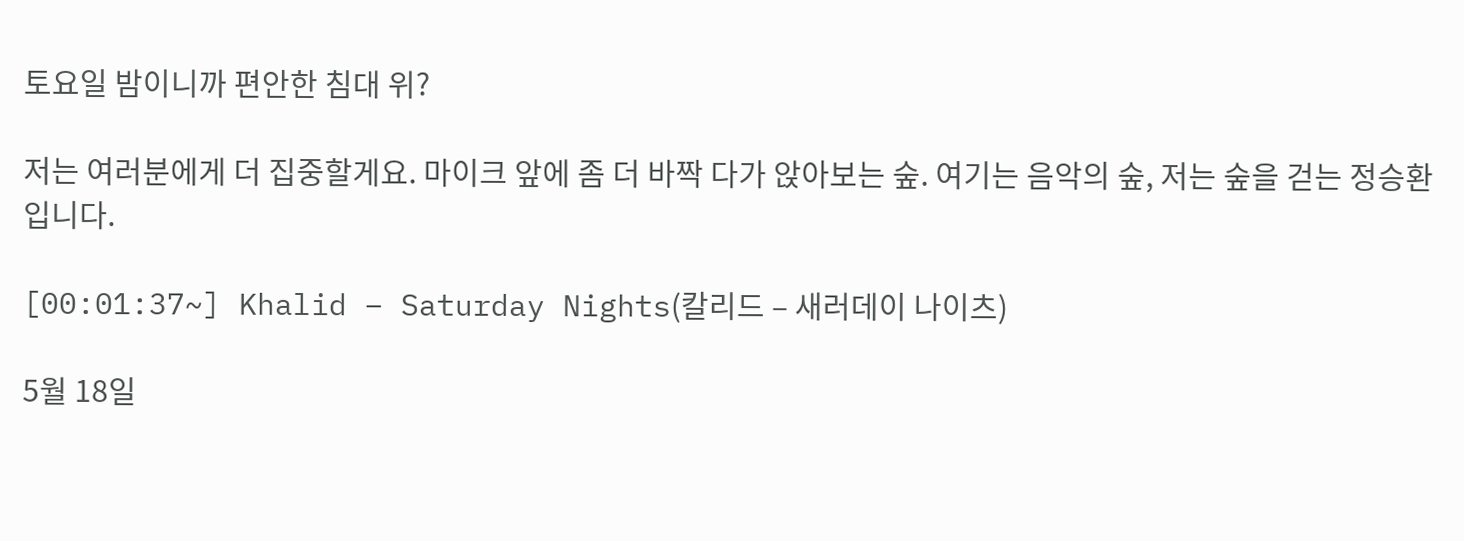토요일 밤이니까 편안한 침대 위?

저는 여러분에게 더 집중할게요. 마이크 앞에 좀 더 바짝 다가 앉아보는 숲. 여기는 음악의 숲, 저는 숲을 걷는 정승환입니다.

[00:01:37~] Khalid – Saturday Nights(칼리드 – 새러데이 나이츠)

5월 18일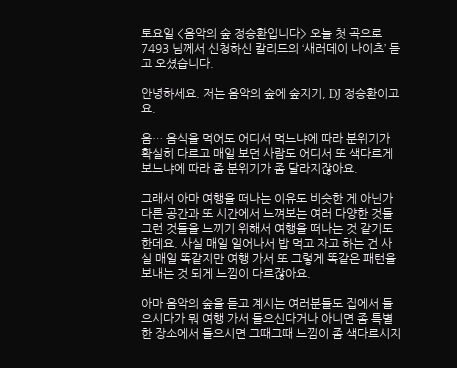토요일 <음악의 숲 정승환입니다> 오늘 첫 곡으로 7493 님께서 신청하신 칼리드의 ‘새러데이 나이츠’ 듣고 오셨습니다.

안녕하세요. 저는 음악의 숲에 숲지기, DJ 정승환이고요.

음… 음식을 먹어도 어디서 먹느냐에 따라 분위기가 확실히 다르고 매일 보던 사람도 어디서 또 색다르게 보느냐에 따라 좀 분위기가 좀 달라지잖아요.

그래서 아마 여행을 떠나는 이유도 비슷한 게 아닌가 다른 공간과 또 시간에서 느껴보는 여러 다양한 것들 그런 것들을 느끼기 위해서 여행을 떠나는 것 같기도 한데요. 사실 매일 일어나서 밥 먹고 자고 하는 건 사실 매일 똑같지만 여행 가서 또 그렇게 똑같은 패턴을 보내는 것 되게 느낌이 다르잖아요.

아마 음악의 숲을 듣고 계시는 여러분들도 집에서 들으시다가 뭐 여행 가서 들으신다거나 아니면 좀 특별한 장소에서 들으시면 그때그때 느낌이 좀 색다르시지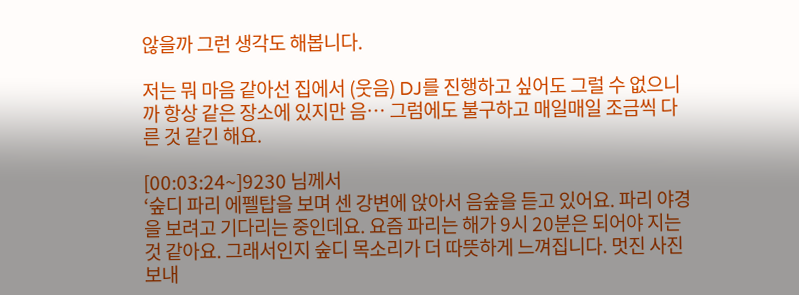않을까 그런 생각도 해봅니다.

저는 뭐 마음 같아선 집에서 (웃음) DJ를 진행하고 싶어도 그럴 수 없으니까 항상 같은 장소에 있지만 음… 그럼에도 불구하고 매일매일 조금씩 다른 것 같긴 해요.

[00:03:24~]9230 님께서
‘숲디 파리 에펠탑을 보며 센 강변에 앉아서 음숲을 듣고 있어요. 파리 야경을 보려고 기다리는 중인데요. 요즘 파리는 해가 9시 20분은 되어야 지는 것 같아요. 그래서인지 숲디 목소리가 더 따뜻하게 느껴집니다. 멋진 사진 보내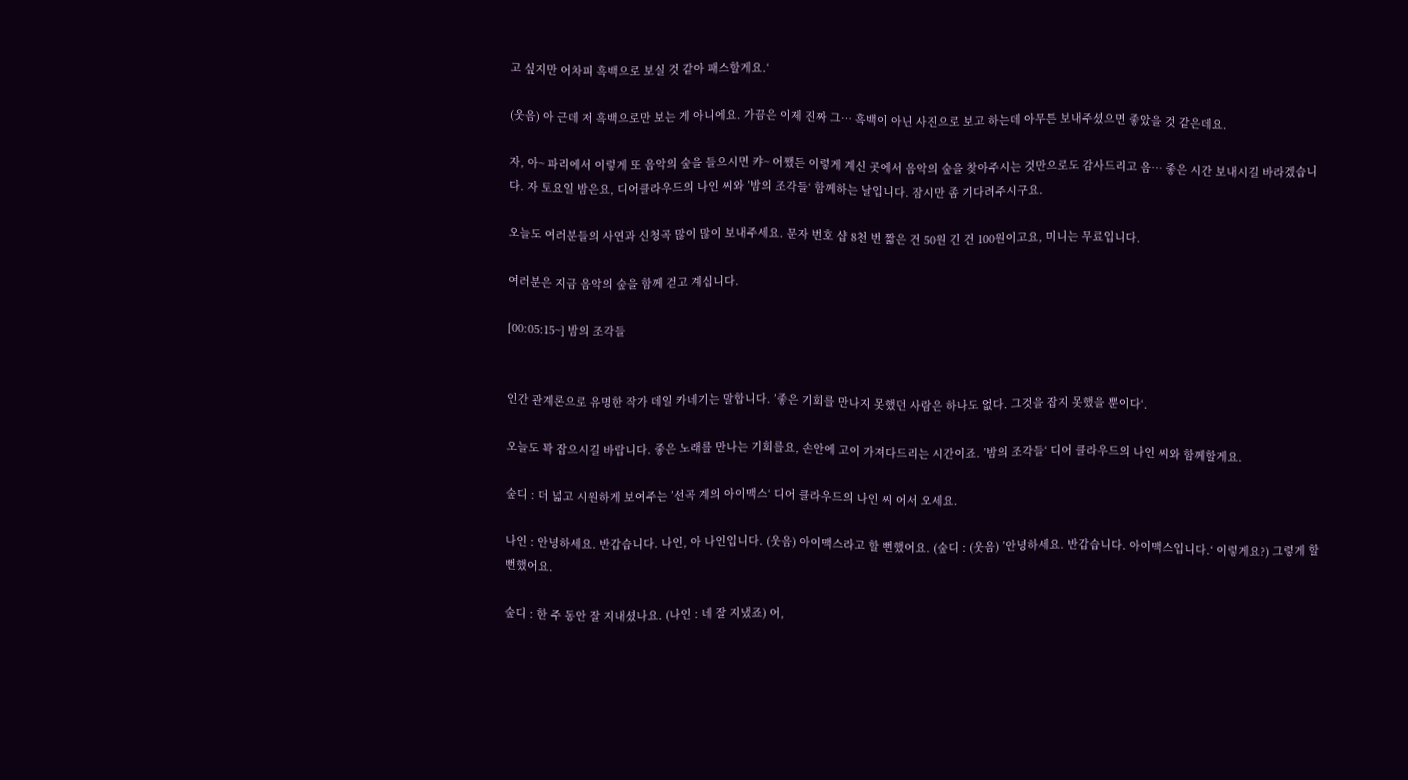고 싶지만 어차피 흑백으로 보실 것 같아 패스할게요.‘

(웃음) 아 근데 저 흑백으로만 보는 게 아니에요. 가끔은 이제 진짜 그… 흑백이 아닌 사진으로 보고 하는데 아무튼 보내주셨으면 좋았을 것 같은데요.

자, 아~ 파리에서 이렇게 또 음악의 숲을 들으시면 캬~ 어쨌든 이렇게 계신 곳에서 음악의 숲을 찾아주시는 것만으로도 감사드리고 음… 좋은 시간 보내시길 바라겠습니다. 자 토요일 밤은요, 디어클라우드의 나인 씨와 ’밤의 조각들‘ 함께하는 날입니다. 잠시만 좀 기다려주시구요.

오늘도 여러분들의 사연과 신청곡 많이 많이 보내주세요. 문자 번호 샵 8천 번 짧은 건 50원 긴 건 100원이고요, 미니는 무료입니다.

여러분은 지금 음악의 숲을 함께 걷고 계십니다.

[00:05:15~] 밤의 조각들


인간 관계론으로 유명한 작가 데일 카네기는 말합니다. ’좋은 기회를 만나지 못했던 사람은 하나도 없다. 그것을 잡지 못했을 뿐이다‘.

오늘도 꽉 잡으시길 바랍니다. 좋은 노래를 만나는 기회를요, 손안에 고이 가져다드리는 시간이죠. ’밤의 조각들‘ 디어 클라우드의 나인 씨와 함께할게요.

숲디 : 더 넓고 시원하게 보여주는 ’선곡 계의 아이맥스‘ 디어 클라우드의 나인 씨 어서 오세요.

나인 : 안녕하세요. 반갑습니다. 나인, 아 나인입니다. (웃음) 아이맥스라고 할 뻔했어요. (숲디 : (웃음) ’안녕하세요. 반갑습니다. 아이맥스입니다.‘ 이렇게요?) 그렇게 할 뻔했어요.

숲디 : 한 주 동안 잘 지내셨나요. (나인 : 네 잘 지냈죠) 어,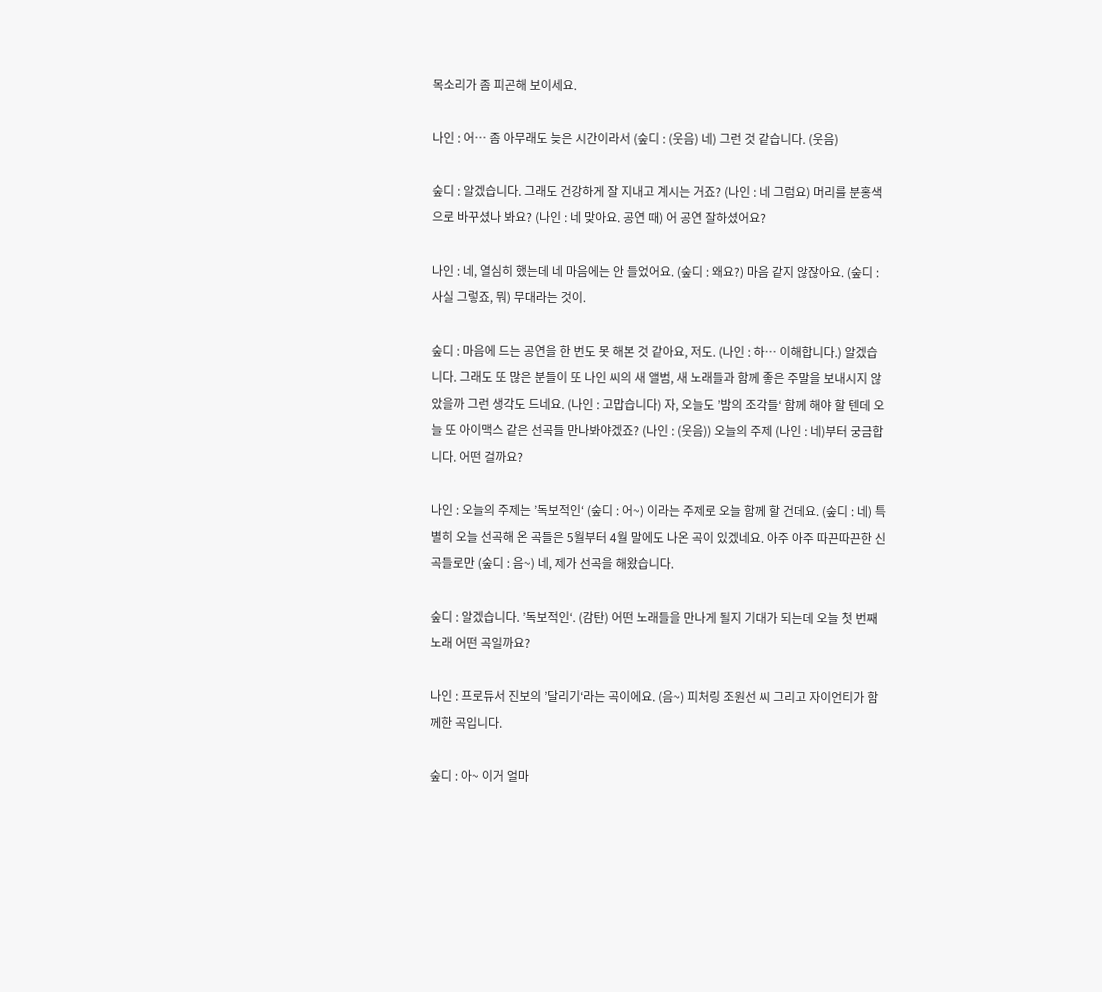목소리가 좀 피곤해 보이세요.

나인 : 어… 좀 아무래도 늦은 시간이라서 (숲디 : (웃음) 네) 그런 것 같습니다. (웃음)

숲디 : 알겠습니다. 그래도 건강하게 잘 지내고 계시는 거죠? (나인 : 네 그럼요) 머리를 분홍색으로 바꾸셨나 봐요? (나인 : 네 맞아요. 공연 때) 어 공연 잘하셨어요?

나인 : 네, 열심히 했는데 네 마음에는 안 들었어요. (숲디 : 왜요?) 마음 같지 않잖아요. (숲디 : 사실 그렇죠, 뭐) 무대라는 것이.

숲디 : 마음에 드는 공연을 한 번도 못 해본 것 같아요, 저도. (나인 : 하… 이해합니다.) 알겠습니다. 그래도 또 많은 분들이 또 나인 씨의 새 앨범, 새 노래들과 함께 좋은 주말을 보내시지 않았을까 그런 생각도 드네요. (나인 : 고맙습니다) 자, 오늘도 ’밤의 조각들‘ 함께 해야 할 텐데 오늘 또 아이맥스 같은 선곡들 만나봐야겠죠? (나인 : (웃음)) 오늘의 주제 (나인 : 네)부터 궁금합니다. 어떤 걸까요?

나인 : 오늘의 주제는 ’독보적인‘ (숲디 : 어~) 이라는 주제로 오늘 함께 할 건데요. (숲디 : 네) 특별히 오늘 선곡해 온 곡들은 5월부터 4월 말에도 나온 곡이 있겠네요. 아주 아주 따끈따끈한 신곡들로만 (숲디 : 음~) 네, 제가 선곡을 해왔습니다.

숲디 : 알겠습니다. ’독보적인‘. (감탄) 어떤 노래들을 만나게 될지 기대가 되는데 오늘 첫 번째 노래 어떤 곡일까요?

나인 : 프로듀서 진보의 ’달리기‘라는 곡이에요. (음~) 피처링 조원선 씨 그리고 자이언티가 함께한 곡입니다.

숲디 : 아~ 이거 얼마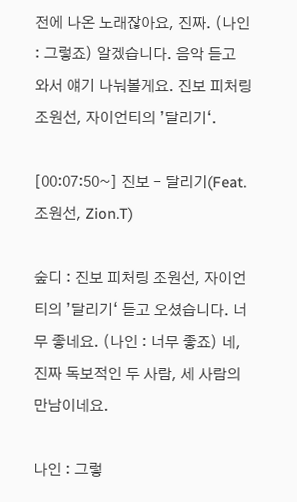전에 나온 노래잖아요, 진짜. (나인 : 그렇죠) 알겠습니다. 음악 듣고 와서 얘기 나눠볼게요. 진보 피처링 조원선, 자이언티의 ’달리기‘.

[00:07:50~] 진보 – 달리기(Feat. 조원선, Zion.T)

숲디 : 진보 피처링 조원선, 자이언티의 ’달리기‘ 듣고 오셨습니다. 너무 좋네요. (나인 : 너무 좋죠) 네, 진짜 독보적인 두 사람, 세 사람의 만남이네요.

나인 : 그렇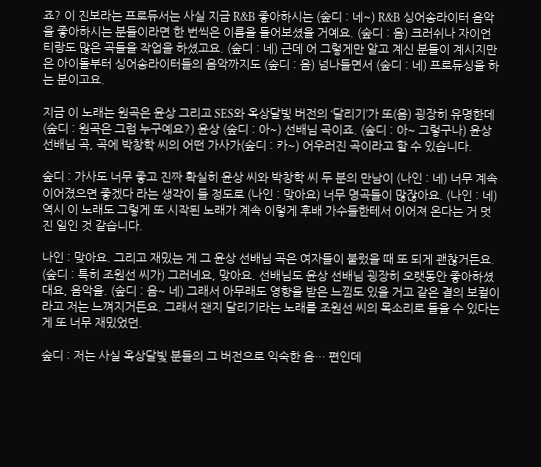죠? 이 진보라는 프로듀서는 사실 지금 R&B 좋아하시는 (숲디 : 네~) R&B 싱어송라이터 음악을 좋아하시는 분들이라면 한 번씩은 이름을 들어보셨을 거예요. (숲디 : 음) 크러쉬나 자이언티랑도 많은 곡들을 작업을 하셨고요. (숲디 : 네) 근데 어 그렇게만 알고 계신 분들이 계시지만은 아이돌부터 싱어송라이터들의 음악까지도 (숲디 : 음) 넘나들면서 (숲디 : 네) 프로듀싱을 하는 분이고요.

지금 이 노래는 원곡은 윤상 그리고 SES와 옥상달빛 버전의 ‘달리기’가 또(음) 굉장히 유명한데 (숲디 : 원곡은 그럼 누구예요?) 윤상 (숲디 : 아~) 선배님 곡이죠. (숲디 : 아~ 그렇구나) 윤상 선배님 곡, 곡에 박창학 씨의 어떤 가사가(숲디 : 카~) 어우러진 곡이라고 할 수 있습니다.

숲디 : 가사도 너무 좋고 진짜 확실히 윤상 씨와 박창학 씨 두 분의 만남이 (나인 : 네) 너무 계속 이어졌으면 좋겠다 라는 생각이 들 정도로 (나인 : 맞아요) 너무 명곡들이 많잖아요. (나인 : 네) 역시 이 노래도 그렇게 또 시작된 노래가 계속 이렇게 후배 가수들한테서 이어져 온다는 거 멋진 일인 것 같습니다.

나인 : 맞아요. 그리고 재밌는 게 그 윤상 선배님 곡은 여자들이 불렀을 때 또 되게 괜찮거든요. (숲디 : 특히 조원선 씨가) 그러네요, 맞아요. 선배님도 윤상 선배님 굉장히 오랫동안 좋아하셨대요, 음악을. (숲디 : 음~ 네) 그래서 아무래도 영향을 받은 느낌도 있을 거고 같은 결의 보컬이라고 저는 느껴지거든요. 그래서 왠지 달리기라는 노래를 조원선 씨의 목소리로 들을 수 있다는 게 또 너무 재밌었던.

숲디 : 저는 사실 옥상달빛 분들의 그 버전으로 익숙한 음… 편인데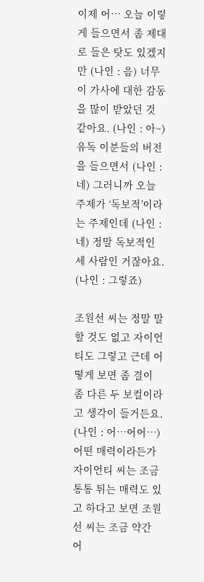이제 어… 오늘 이렇게 들으면서 좀 제대로 들은 탓도 있겠지만 (나인 : 음) 너무 이 가사에 대한 감동을 많이 받았던 것 같아요. (나인 : 아~) 유독 이분들의 버전을 들으면서 (나인 : 네) 그러니까 오늘 주제가 ‘독보적’이라는 주제인데 (나인 : 네) 정말 독보적인 세 사람인 거잖아요. (나인 : 그렇죠)

조원선 씨는 정말 말할 것도 없고 자이언티도 그렇고 근데 어떻게 보면 좀 결이 좀 다른 두 보컬이라고 생각이 들거든요. (나인 : 어…어어…) 어떤 매력이라든가 자이언티 씨는 조금 통통 튀는 매력도 있고 하다고 보면 조원선 씨는 조금 약간 어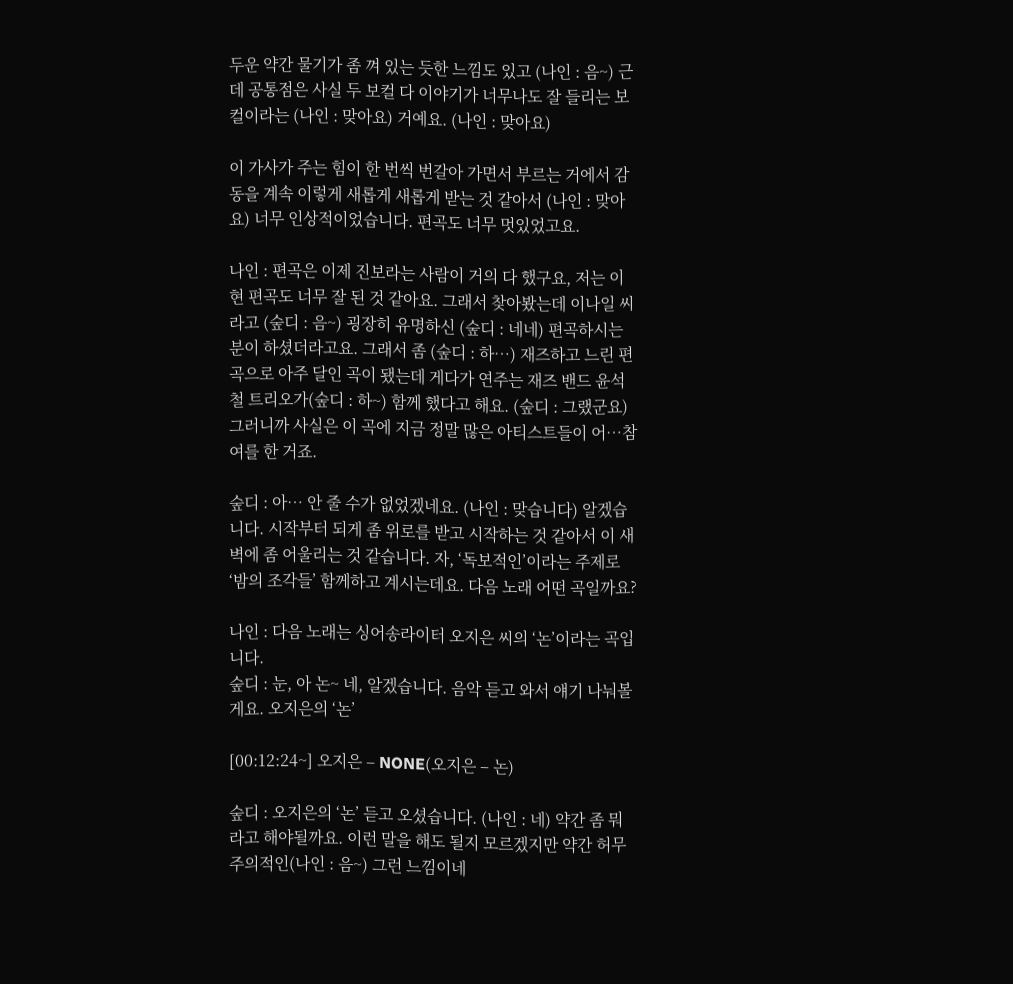두운 약간 물기가 좀 껴 있는 듯한 느낌도 있고 (나인 : 음~) 근데 공통점은 사실 두 보컬 다 이야기가 너무나도 잘 들리는 보컬이라는 (나인 : 맞아요) 거예요. (나인 : 맞아요)

이 가사가 주는 힘이 한 번씩 번갈아 가면서 부르는 거에서 감동을 계속 이렇게 새롭게 새롭게 받는 것 같아서 (나인 : 맞아요) 너무 인상적이었습니다. 편곡도 너무 멋있었고요.

나인 : 편곡은 이제 진보라는 사람이 거의 다 했구요, 저는 이 현 편곡도 너무 잘 된 것 같아요. 그래서 찾아봤는데 이나일 씨라고 (숲디 : 음~) 굉장히 유명하신 (숲디 : 네네) 편곡하시는 분이 하셨더라고요. 그래서 좀 (숲디 : 하…) 재즈하고 느린 편곡으로 아주 달인 곡이 됐는데 게다가 연주는 재즈 밴드 윤석철 트리오가(숲디 : 하~) 함께 했다고 해요. (숲디 : 그랬군요) 그러니까 사실은 이 곡에 지금 정말 많은 아티스트들이 어…참여를 한 거죠.

숲디 : 아… 안 줄 수가 없었겠네요. (나인 : 맞습니다) 알겠습니다. 시작부터 되게 좀 위로를 받고 시작하는 것 같아서 이 새벽에 좀 어울리는 것 같습니다. 자, ‘독보적인’이라는 주제로 ‘밤의 조각들’ 함께하고 계시는데요. 다음 노래 어떤 곡일까요?

나인 : 다음 노래는 싱어송라이터 오지은 씨의 ‘논’이라는 곡입니다.
숲디 : 눈, 아 논~ 네, 알겠습니다. 음악 듣고 와서 얘기 나눠볼게요. 오지은의 ‘논’

[00:12:24~] 오지은 – NONE(오지은 – 논)

숲디 : 오지은의 ‘논’ 듣고 오셨습니다. (나인 : 네) 약간 좀 뭐라고 해야될까요. 이런 말을 해도 될지 모르겠지만 약간 허무주의적인(나인 : 음~) 그런 느낌이네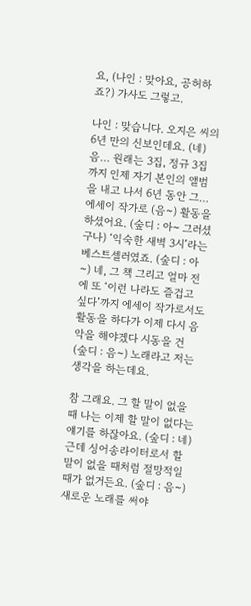요, (나인 : 맞아요, 공허하죠?) 가사도 그렇고.

나인 : 맞습니다. 오지은 씨의 6년 만의 신보인데요. (네) 음… 원래는 3집, 정규 3집까지 인제 자기 본인의 앨범을 내고 나서 6년 동안 그… 에세이 작가로 (음~) 활동을 하셨어요. (숲디 : 아~ 그러셨구나) ‘익숙한 새벽 3시’라는 베스트셀러였죠. (숲디 : 아~) 네, 그 책 그리고 얼마 전에 또 ‘이런 나라도 즐겁고 싶다’까지 에세이 작가로서도 활동을 하다가 이제 다시 음악을 해야겠다 시동을 건 (숲디 : 음~) 노래라고 저는 생각을 하는데요.

참 그래요. 그 할 말이 없을 때 나는 이제 할 말이 없다는 얘기를 하잖아요. (숲디 : 네) 근데 싱어송라이터로서 할 말이 없을 때처럼 절망적일 때가 없거든요. (숲디 : 음~) 새로운 노래를 써야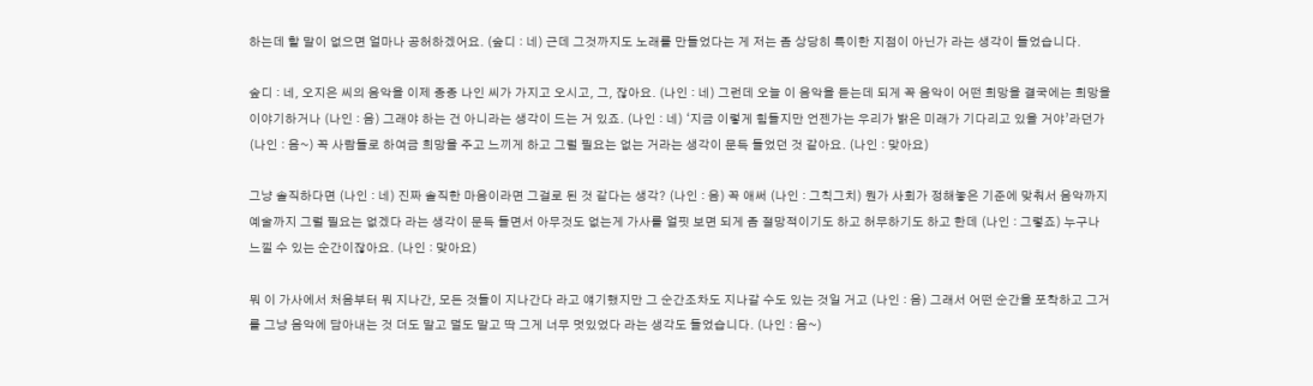하는데 할 말이 없으면 얼마나 공허하겠어요. (숲디 : 네) 근데 그것까지도 노래를 만들었다는 게 저는 좀 상당히 특이한 지점이 아닌가 라는 생각이 들었습니다.

숲디 : 네, 오지은 씨의 음악을 이제 종종 나인 씨가 가지고 오시고, 그, 잖아요. (나인 : 네) 그런데 오늘 이 음악을 듣는데 되게 꼭 음악이 어떤 희망을 결국에는 희망을 이야기하거나 (나인 : 음) 그래야 하는 건 아니라는 생각이 드는 거 있죠. (나인 : 네) ‘지금 이렇게 힘들지만 언젠가는 우리가 밝은 미래가 기다리고 있을 거야’라던가 (나인 : 음~) 꼭 사람들로 하여금 희망을 주고 느끼게 하고 그럴 필요는 없는 거라는 생각이 문득 들었던 것 같아요. (나인 : 맞아요)

그냥 솔직하다면 (나인 : 네) 진짜 솔직한 마음이라면 그걸로 된 것 같다는 생각? (나인 : 음) 꼭 애써 (나인 : 그칙그치) 뭔가 사회가 정해놓은 기준에 맞춰서 음악까지 예술까지 그럴 필요는 없겠다 라는 생각이 문득 들면서 아무것도 없는게 가사를 얼핏 보면 되게 좀 절망적이기도 하고 허무하기도 하고 한데 (나인 : 그렇죠) 누구나 느낄 수 있는 순간이잖아요. (나인 : 맞아요)

뭐 이 가사에서 처음부터 뭐 지나간, 모든 것들이 지나간다 라고 얘기했지만 그 순간조차도 지나갈 수도 있는 것일 거고 (나인 : 음) 그래서 어떤 순간을 포착하고 그거를 그냥 음악에 담아내는 것 더도 말고 덜도 말고 딱 그게 너무 멋있었다 라는 생각도 들었습니다. (나인 : 음~)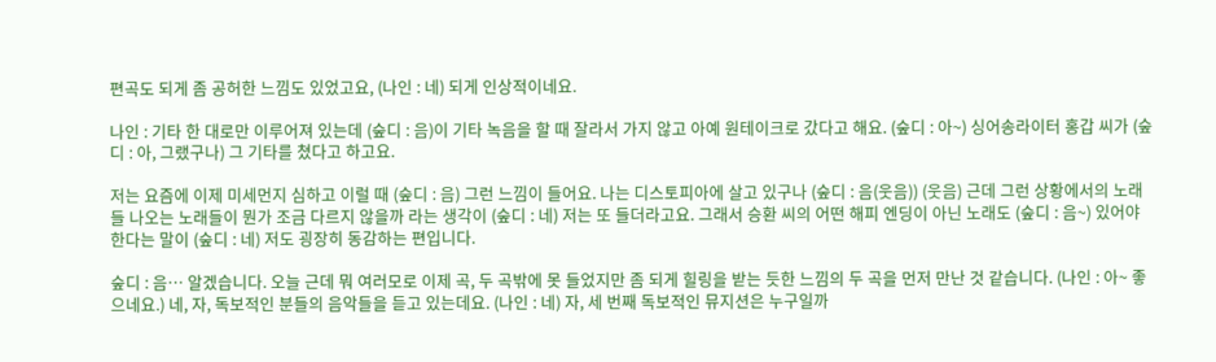편곡도 되게 좀 공허한 느낌도 있었고요, (나인 : 네) 되게 인상적이네요.

나인 : 기타 한 대로만 이루어져 있는데 (숲디 : 음)이 기타 녹음을 할 때 잘라서 가지 않고 아예 원테이크로 갔다고 해요. (숲디 : 아~) 싱어송라이터 홍갑 씨가 (숲디 : 아, 그랬구나) 그 기타를 쳤다고 하고요.

저는 요즘에 이제 미세먼지 심하고 이럴 때 (숲디 : 음) 그런 느낌이 들어요. 나는 디스토피아에 살고 있구나 (숲디 : 음(웃음)) (웃음) 근데 그런 상황에서의 노래들 나오는 노래들이 뭔가 조금 다르지 않을까 라는 생각이 (숲디 : 네) 저는 또 들더라고요. 그래서 승환 씨의 어떤 해피 엔딩이 아닌 노래도 (숲디 : 음~) 있어야 한다는 말이 (숲디 : 네) 저도 굉장히 동감하는 편입니다.

숲디 : 음… 알겠습니다. 오늘 근데 뭐 여러모로 이제 곡, 두 곡밖에 못 들었지만 좀 되게 힐링을 받는 듯한 느낌의 두 곡을 먼저 만난 것 같습니다. (나인 : 아~ 좋으네요.) 네, 자, 독보적인 분들의 음악들을 듣고 있는데요. (나인 : 네) 자, 세 번째 독보적인 뮤지션은 누구일까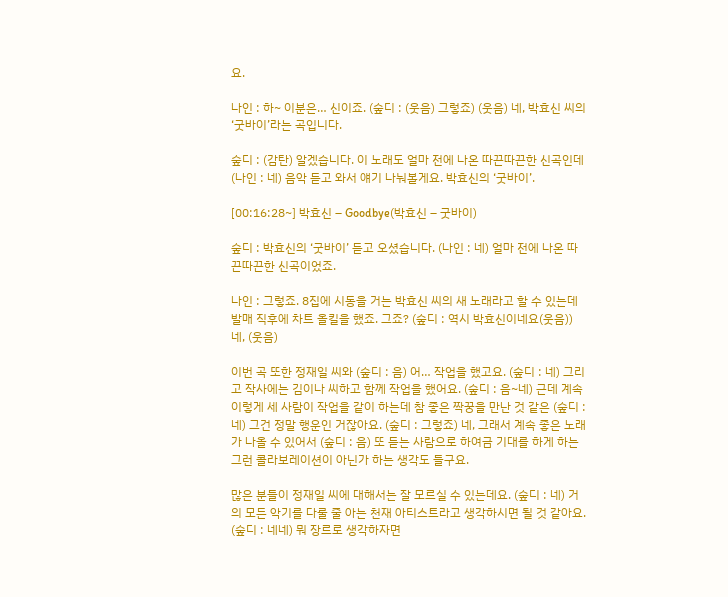요.

나인 : 하~ 이분은… 신이죠. (숲디 : (웃음) 그렇죠) (웃음) 네, 박효신 씨의 ‘굿바이’라는 곡입니다.

숲디 : (감탄) 알겠습니다. 이 노래도 얼마 전에 나온 따끈따끈한 신곡인데 (나인 : 네) 음악 듣고 와서 얘기 나눠볼게요. 박효신의 ‘굿바이’.

[00:16:28~] 박효신 – Goodbye(박효신 – 굿바이)

숲디 : 박효신의 ‘굿바이’ 듣고 오셨습니다. (나인 : 네) 얼마 전에 나온 따끈따끈한 신곡이었죠.

나인 : 그렇죠. 8집에 시동을 거는 박효신 씨의 새 노래라고 할 수 있는데 발매 직후에 차트 올킬을 했죠. 그죠? (숲디 : 역시 박효신이네요(웃음)) 네, (웃음)

이번 곡 또한 정재일 씨와 (숲디 : 음) 어… 작업을 했고요. (숲디 : 네) 그리고 작사에는 김이나 씨하고 함께 작업을 했어요. (숲디 : 음~네) 근데 계속 이렇게 세 사람이 작업을 같이 하는데 참 좋은 짝꿍을 만난 것 같은 (숲디 : 네) 그건 정말 행운인 거잖아요. (숲디 : 그렇죠) 네, 그래서 계속 좋은 노래가 나올 수 있어서 (숲디 : 음) 또 듣는 사람으로 하여금 기대를 하게 하는 그런 콜라보레이션이 아닌가 하는 생각도 들구요.

많은 분들이 정재일 씨에 대해서는 잘 모르실 수 있는데요. (숲디 : 네) 거의 모든 악기를 다룰 줄 아는 천재 아티스트라고 생각하시면 될 것 같아요. (숲디 : 네네) 뭐 장르로 생각하자면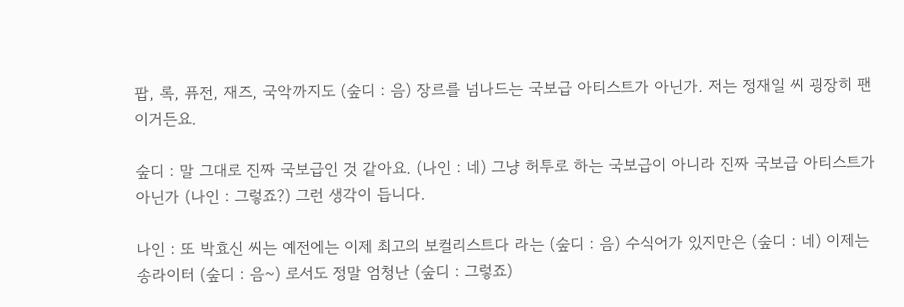팝, 록, 퓨전, 재즈, 국악까지도 (숲디 : 음) 장르를 넘나드는 국보급 아티스트가 아닌가. 저는 정재일 씨 굉장히 팬이거든요.

숲디 : 말 그대로 진짜 국보급인 것 같아요. (나인 : 네) 그냥 허투로 하는 국보급이 아니라 진짜 국보급 아티스트가 아닌가 (나인 : 그렇죠?) 그런 생각이 듭니다.

나인 : 또 박효신 씨는 예전에는 이제 최고의 보컬리스트다 라는 (숲디 : 음) 수식어가 있지만은 (숲디 : 네) 이제는 송라이터 (숲디 : 음~) 로서도 정말 엄청난 (숲디 : 그렇죠)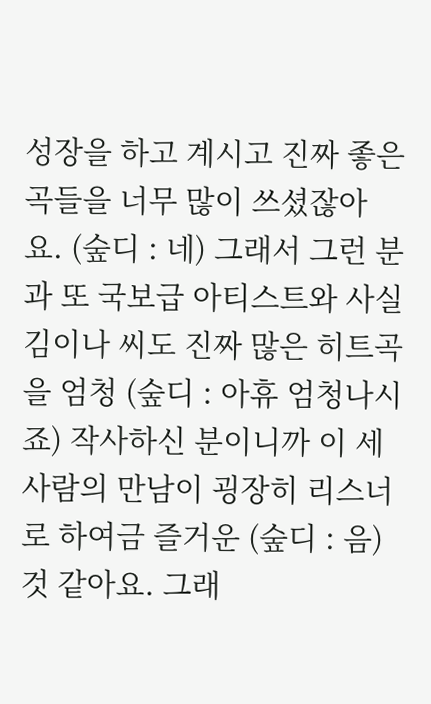성장을 하고 계시고 진짜 좋은 곡들을 너무 많이 쓰셨잖아요. (숲디 : 네) 그래서 그런 분과 또 국보급 아티스트와 사실 김이나 씨도 진짜 많은 히트곡을 엄청 (숲디 : 아휴 엄청나시죠) 작사하신 분이니까 이 세 사람의 만남이 굉장히 리스너로 하여금 즐거운 (숲디 : 음) 것 같아요. 그래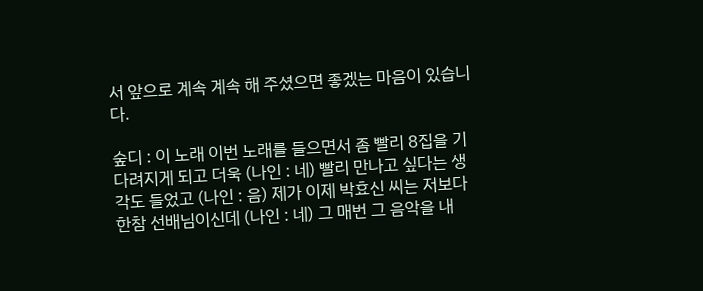서 앞으로 계속 계속 해 주셨으면 좋겠는 마음이 있습니다.

숲디 : 이 노래 이번 노래를 들으면서 좀 빨리 8집을 기다려지게 되고 더욱 (나인 : 네) 빨리 만나고 싶다는 생각도 들었고 (나인 : 음) 제가 이제 박효신 씨는 저보다 한참 선배님이신데 (나인 : 네) 그 매번 그 음악을 내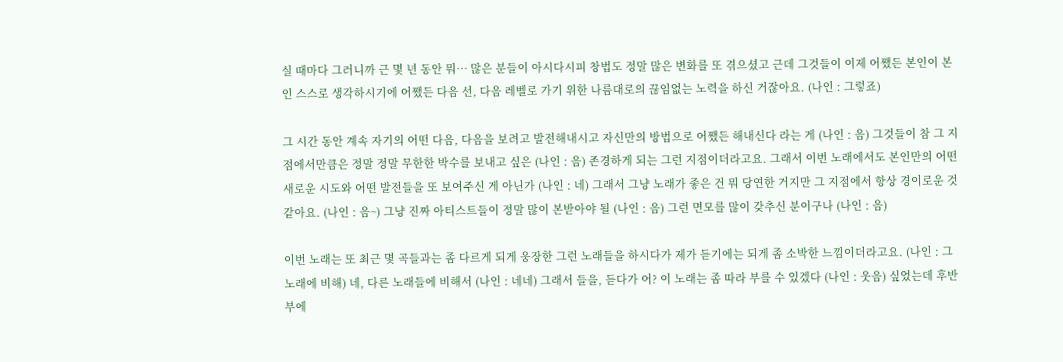실 때마다 그러니까 근 몇 년 동안 뭐… 많은 분들이 아시다시피 창법도 정말 많은 변화를 또 겪으셨고 근데 그것들이 이제 어쨌든 본인이 본인 스스로 생각하시기에 어쨌든 다음 선, 다음 레벨로 가기 위한 나름대로의 끊임없는 노력을 하신 거잖아요. (나인 : 그렇죠)

그 시간 동안 계속 자기의 어떤 다음, 다음을 보려고 발전해내시고 자신만의 방법으로 어쨌든 해내신다 라는 게 (나인 : 음) 그것들이 참 그 지점에서만큼은 정말 정말 무한한 박수를 보내고 싶은 (나인 : 음) 존경하게 되는 그런 지점이더라고요. 그래서 이번 노래에서도 본인만의 어떤 새로운 시도와 어떤 발전들을 또 보여주신 게 아닌가 (나인 : 네) 그래서 그냥 노래가 좋은 건 뭐 당연한 거지만 그 지점에서 항상 경이로운 것 같아요. (나인 : 음~) 그냥 진짜 아티스트들이 정말 많이 본받아야 될 (나인 : 음) 그런 면모를 많이 갖추신 분이구나 (나인 : 음)

이번 노래는 또 최근 몇 곡들과는 좀 다르게 되게 웅장한 그런 노래들을 하시다가 제가 듣기에는 되게 좀 소박한 느낌이더라고요. (나인 : 그 노래에 비해) 네, 다른 노래들에 비해서 (나인 : 네네) 그래서 들을, 듣다가 어? 이 노래는 좀 따라 부를 수 있겠다 (나인 : 웃음) 싶었는데 후반부에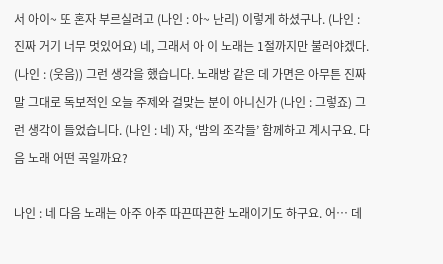서 아이~ 또 혼자 부르실려고 (나인 : 아~ 난리) 이렇게 하셨구나. (나인 : 진짜 거기 너무 멋있어요) 네, 그래서 아 이 노래는 1절까지만 불러야겠다. (나인 : (웃음)) 그런 생각을 했습니다. 노래방 같은 데 가면은 아무튼 진짜 말 그대로 독보적인 오늘 주제와 걸맞는 분이 아니신가 (나인 : 그렇죠) 그런 생각이 들었습니다. (나인 : 네) 자, ‘밤의 조각들’ 함께하고 계시구요. 다음 노래 어떤 곡일까요?

나인 : 네 다음 노래는 아주 아주 따끈따끈한 노래이기도 하구요. 어… 데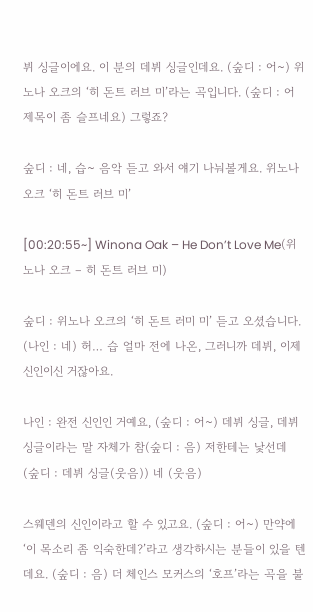뷔 싱글이에요. 이 분의 데뷔 싱글인데요. (숲디 : 어~) 위노나 오크의 ‘히 돈트 러브 미’라는 곡입니다. (숲디 : 어 제목이 좀 슬프네요) 그렇죠?

숲디 : 네, 습~ 음악 듣고 와서 얘기 나눠볼게요. 위노나 오크 ‘히 돈트 러브 미’

[00:20:55~] Winona Oak – He Don’t Love Me(위노나 오크 – 히 돈트 러브 미)

숲디 : 위노나 오크의 ‘히 돈트 러미 미’ 듣고 오셨습니다. (나인 : 네) 허… 습 얼마 전에 나온, 그러니까 데뷔, 이제 신인이신 거잖아요.

나인 : 완전 신인인 거예요, (숲디 : 어~) 데뷔 싱글, 데뷔 싱글이라는 말 자체가 참(숲디 : 음) 저한테는 낯선데 (숲디 : 데뷔 싱글(웃음)) 네 (웃음)

스웨덴의 신인이라고 할 수 있고요. (숲디 : 어~) 만약에 ‘이 목소리 좀 익숙한데?’라고 생각하시는 분들이 있을 텐데요. (숲디 : 음) 더 체인스 모커스의 ‘호프’라는 곡을 불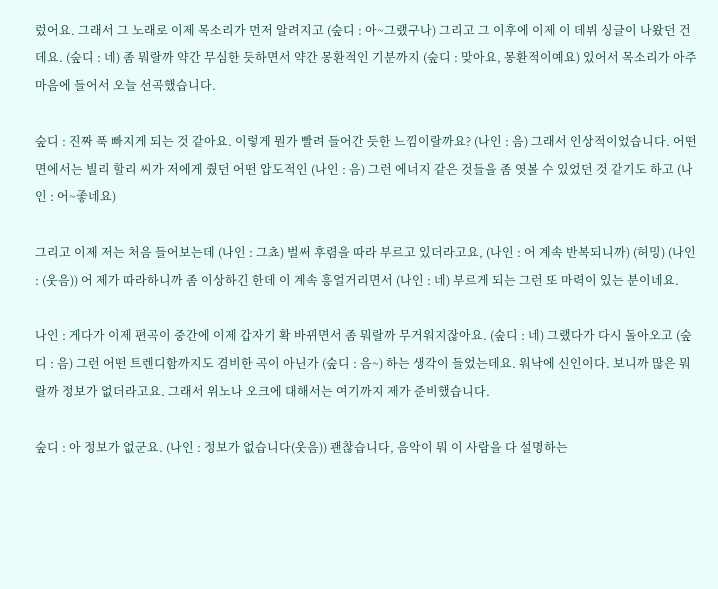렀어요. 그래서 그 노래로 이제 목소리가 먼저 알려지고 (숲디 : 아~그랬구나) 그리고 그 이후에 이제 이 데뷔 싱글이 나왔던 건데요. (숲디 : 네) 좀 뭐랄까 약간 무심한 듯하면서 약간 몽환적인 기분까지 (숲디 : 맞아요, 몽환적이예요) 있어서 목소리가 아주 마음에 들어서 오늘 선곡했습니다.

숲디 : 진짜 푹 빠지게 되는 것 같아요. 이렇게 뭔가 빨려 들어간 듯한 느낌이랄까요? (나인 : 음) 그래서 인상적이었습니다. 어떤 면에서는 빌리 할리 씨가 저에게 줬던 어떤 압도적인 (나인 : 음) 그런 에너지 같은 것들을 좀 엿볼 수 있었던 것 같기도 하고 (나인 : 어~좋네요)

그리고 이제 저는 처음 들어보는데 (나인 : 그쵸) 벌써 후렴을 따라 부르고 있더라고요, (나인 : 어 계속 반복되니까) (허밍) (나인 : (웃음)) 어 제가 따라하니까 좀 이상하긴 한데 이 계속 흥얼거리면서 (나인 : 네) 부르게 되는 그런 또 마력이 있는 분이네요.

나인 : 게다가 이제 편곡이 중간에 이제 갑자기 확 바뀌면서 좀 뭐랄까 무거워지잖아요. (숲디 : 네) 그랬다가 다시 돌아오고 (숲디 : 음) 그런 어떤 트렌디함까지도 겸비한 곡이 아닌가 (숲디 : 음~) 하는 생각이 들었는데요. 워낙에 신인이다. 보니까 많은 뭐랄까 정보가 없더라고요. 그래서 위노나 오크에 대해서는 여기까지 제가 준비했습니다.

숲디 : 아 정보가 없군요. (나인 : 정보가 없습니다(웃음)) 괜찮습니다, 음악이 뭐 이 사람을 다 설명하는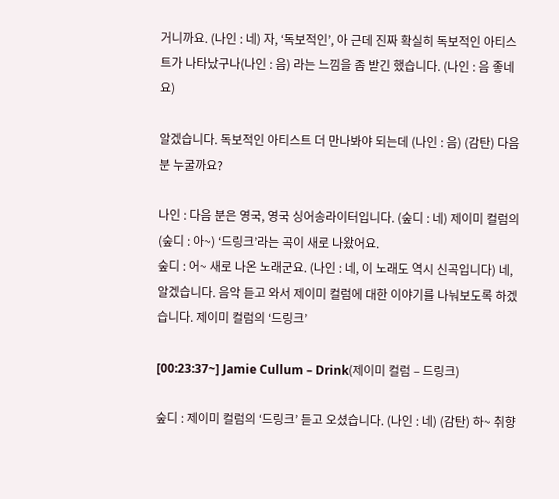거니까요. (나인 : 네) 자, ‘독보적인’, 아 근데 진짜 확실히 독보적인 아티스트가 나타났구나(나인 : 음) 라는 느낌을 좀 받긴 했습니다. (나인 : 음 좋네요)

알겠습니다. 독보적인 아티스트 더 만나봐야 되는데 (나인 : 음) (감탄) 다음 분 누굴까요?

나인 : 다음 분은 영국, 영국 싱어송라이터입니다. (숲디 : 네) 제이미 컬럼의 (숲디 : 아~) ‘드링크’라는 곡이 새로 나왔어요.
숲디 : 어~ 새로 나온 노래군요. (나인 : 네, 이 노래도 역시 신곡입니다) 네, 알겠습니다. 음악 듣고 와서 제이미 컬럼에 대한 이야기를 나눠보도록 하겠습니다. 제이미 컬럼의 ‘드링크’

[00:23:37~] Jamie Cullum – Drink(제이미 컬럼 – 드링크)

숲디 : 제이미 컬럼의 ‘드링크’ 듣고 오셨습니다. (나인 : 네) (감탄) 하~ 취향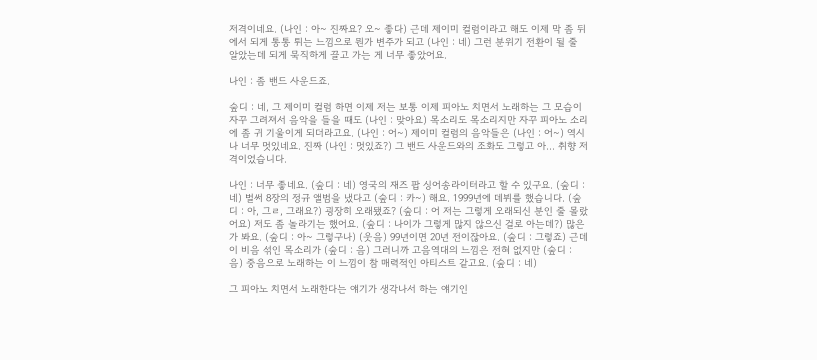저격이네요. (나인 : 아~ 진짜요? 오~ 좋다) 근데 제이미 컬럼이라고 해도 이제 막 좀 뒤에서 되게 통통 튀는 느낌으로 뭔가 변주가 되고 (나인 : 네) 그런 분위기 전환이 될 줄 알았는데 되게 묵직하게 끌고 가는 게 너무 좋았어요.

나인 : 좀 밴드 사운드죠.

숲디 : 네, 그 제이미 컬럼 하면 이제 저는 보통 이제 피아노 치면서 노래하는 그 모습이 자꾸 그려져서 음악을 들을 때도 (나인 : 맞아요) 목소리도 목소리지만 자꾸 피아노 소리에 좀 귀 기울이게 되더라고요. (나인 : 어~) 제이미 컬럼의 음악들은 (나인 : 어~) 역시나 너무 멋있네요. 진짜 (나인 : 멋있죠?) 그 밴드 사운드와의 조화도 그렇고 아… 취향 저격이었습니다.

나인 : 너무 좋네요. (숲디 : 네) 영국의 재즈 팝 싱어송라이터라고 할 수 있구요. (숲디 : 네) 벌써 8장의 정규 앨범을 냈다고 (숲디 : 카~) 해요. 1999년에 데뷔를 했습니다. (숲디 : 아, 그ㄹ, 그래요?) 굉장히 오래됐죠? (숲디 : 어 저는 그렇게 오래되신 분인 줄 몰랐어요) 저도 좀 놀라기는 했어요. (숲디 : 나이가 그렇게 많지 않으신 걸로 아는데?) 많은가 봐요. (숲디 : 아~ 그렇구나) (웃음) 99년이면 20년 전이잖아요. (숲디 : 그렇죠) 근데 이 비음 섞인 목소리가 (숲디 : 음) 그러니까 고음역대의 느낌은 전혀 없지만 (숲디 : 음) 중음으로 노래하는 이 느낌이 참 매력적인 아티스트 같고요. (숲디 : 네)

그 피아노 치면서 노래한다는 얘기가 생각나서 하는 얘기인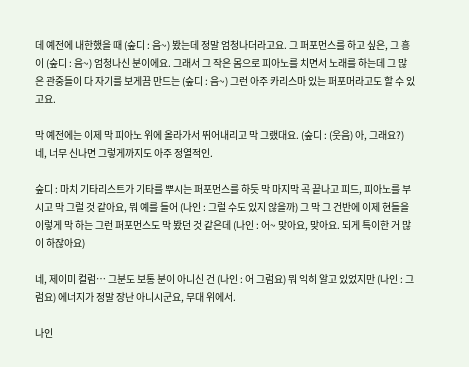데 예전에 내한했을 때 (숲디 : 음~) 봤는데 정말 엄청나더라고요. 그 퍼포먼스를 하고 싶은, 그 흥이 (숲디 : 음~) 엄청나신 분이에요. 그래서 그 작은 몸으로 피아노를 치면서 노래를 하는데 그 많은 관중들이 다 자기를 보게끔 만드는 (숲디 : 음~) 그런 아주 카리스마 있는 퍼포머라고도 할 수 있고요.

막 예전에는 이제 막 피아노 위에 올라가서 뛰어내리고 막 그랬대요. (숲디 : (웃음) 아, 그래요?) 네, 너무 신나면 그렇게까지도 아주 정열적인.

숲디 : 마치 기타리스트가 기타를 뿌시는 퍼포먼스를 하듯 막 마지막 곡 끝나고 피드, 피아노를 부시고 막 그럴 것 같아요, 뭐 예를 들어 (나인 : 그럴 수도 있지 않을까) 그 막 그 건반에 이제 현들을 이렇게 막 하는 그런 퍼포먼스도 막 봤던 것 같은데 (나인 : 어~ 맞아요, 맞아요. 되게 특이한 거 많이 하잖아요)

네, 제이미 컬럼… 그분도 보통 분이 아니신 건 (나인 : 어 그럼요) 뭐 익히 알고 있었지만 (나인 : 그럼요) 에너지가 정말 장난 아니시군요, 무대 위에서.

나인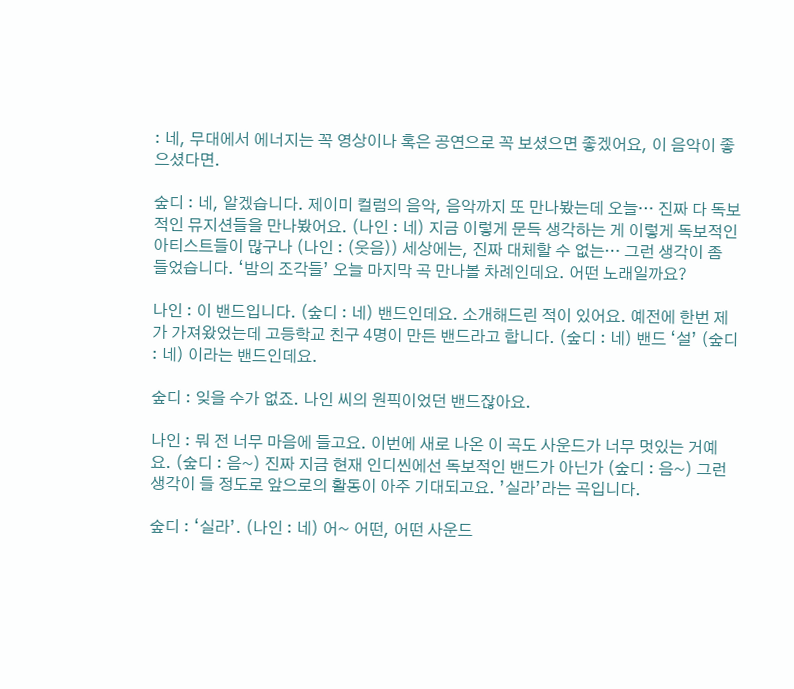: 네, 무대에서 에너지는 꼭 영상이나 혹은 공연으로 꼭 보셨으면 좋겠어요, 이 음악이 좋으셨다면.

숲디 : 네, 알겠습니다. 제이미 컬럼의 음악, 음악까지 또 만나봤는데 오늘… 진짜 다 독보적인 뮤지션들을 만나봤어요. (나인 : 네) 지금 이렇게 문득 생각하는 게 이렇게 독보적인 아티스트들이 많구나 (나인 : (웃음)) 세상에는, 진짜 대체할 수 없는… 그런 생각이 좀 들었습니다. ‘밤의 조각들’ 오늘 마지막 곡 만나볼 차례인데요. 어떤 노래일까요?

나인 : 이 밴드입니다. (숲디 : 네) 밴드인데요. 소개해드린 적이 있어요. 예전에 한번 제가 가져왔었는데 고등학교 친구 4명이 만든 밴드라고 합니다. (숲디 : 네) 밴드 ‘설’ (숲디 : 네) 이라는 밴드인데요.

숲디 : 잊을 수가 없죠. 나인 씨의 원픽이었던 밴드잖아요.

나인 : 뭐 전 너무 마음에 들고요. 이번에 새로 나온 이 곡도 사운드가 너무 멋있는 거예요. (숲디 : 음~) 진짜 지금 현재 인디씬에선 독보적인 밴드가 아닌가 (숲디 : 음~) 그런 생각이 들 정도로 앞으로의 활동이 아주 기대되고요. ’실라’라는 곡입니다.

숲디 : ‘실라’. (나인 : 네) 어~ 어떤, 어떤 사운드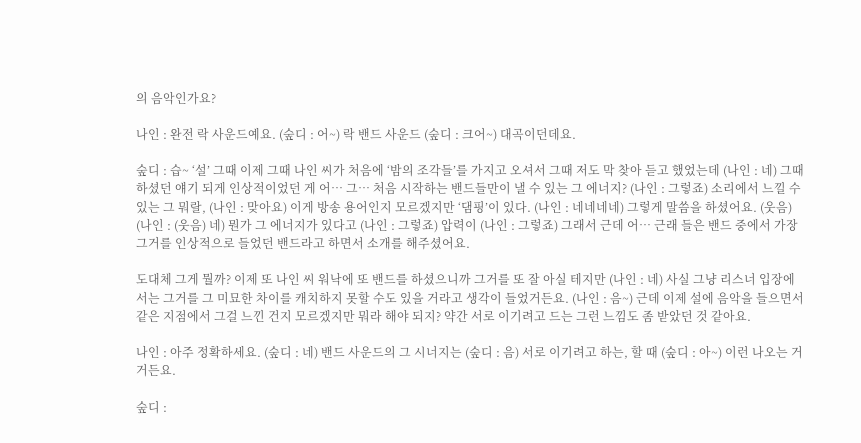의 음악인가요?

나인 : 완전 락 사운드예요. (숲디 : 어~) 락 밴드 사운드 (숲디 : 크어~) 대곡이던데요.

숲디 : 습~ ‘설’ 그때 이제 그때 나인 씨가 처음에 ‘밤의 조각들’를 가지고 오셔서 그때 저도 막 찾아 듣고 했었는데 (나인 : 네) 그때 하셨던 얘기 되게 인상적이었던 게 어… 그… 처음 시작하는 밴드들만이 낼 수 있는 그 에너지? (나인 : 그렇죠) 소리에서 느낄 수 있는 그 뭐랄, (나인 : 맞아요) 이게 방송 용어인지 모르겠지만 ‘댐핑’이 있다. (나인 : 네네네네) 그렇게 말씀을 하셨어요. (웃음) (나인 : (웃음) 네) 뭔가 그 에너지가 있다고 (나인 : 그렇죠) 압력이 (나인 : 그렇죠) 그래서 근데 어… 근래 들은 밴드 중에서 가장 그거를 인상적으로 들었던 밴드라고 하면서 소개를 해주셨어요.

도대체 그게 뭘까? 이제 또 나인 씨 워낙에 또 밴드를 하셨으니까 그거를 또 잘 아실 테지만 (나인 : 네) 사실 그냥 리스너 입장에서는 그거를 그 미묘한 차이를 캐치하지 못할 수도 있을 거라고 생각이 들었거든요. (나인 : 음~) 근데 이제 설에 음악을 들으면서 같은 지점에서 그걸 느낀 건지 모르겠지만 뭐라 해야 되지? 약간 서로 이기려고 드는 그런 느낌도 좀 받았던 것 같아요.

나인 : 아주 정확하세요. (숲디 : 네) 밴드 사운드의 그 시너지는 (숲디 : 음) 서로 이기려고 하는, 할 때 (숲디 : 아~) 이런 나오는 거거든요.

숲디 :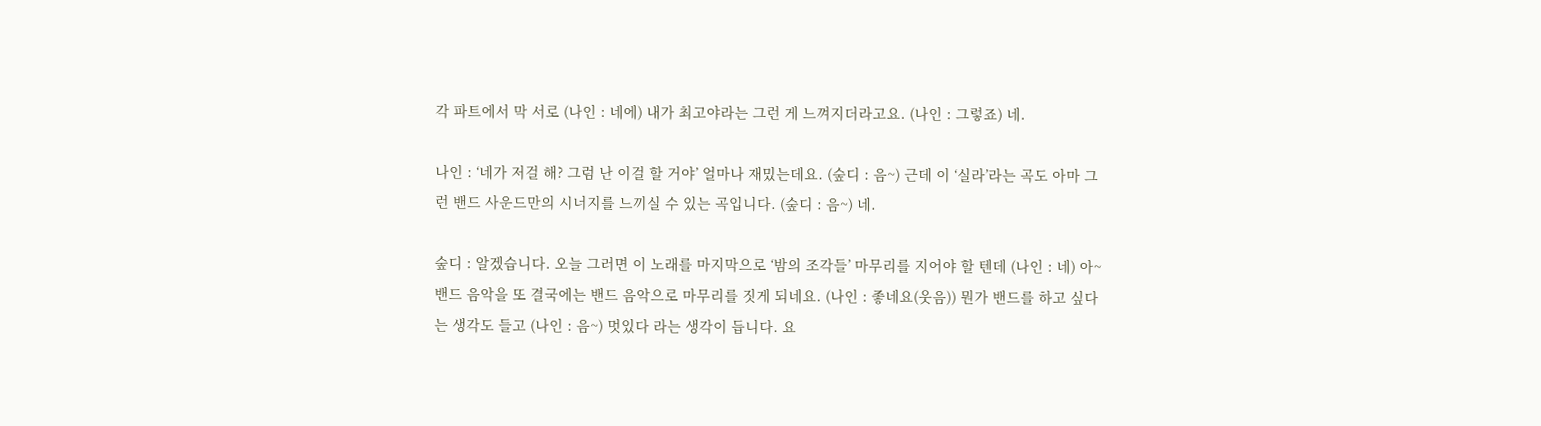각 파트에서 막 서로 (나인 : 네에) 내가 최고야라는 그런 게 느껴지더라고요. (나인 : 그렇죠) 네.

나인 : ‘네가 저걸 해? 그럼 난 이걸 할 거야’ 얼마나 재밌는데요. (숲디 : 음~) 근데 이 ‘실라’라는 곡도 아마 그런 밴드 사운드만의 시너지를 느끼실 수 있는 곡입니다. (숲디 : 음~) 네.

숲디 : 알겠습니다. 오늘 그러면 이 노래를 마지막으로 ‘밤의 조각들’ 마무리를 지어야 할 텐데 (나인 : 네) 아~ 밴드 음악을 또 결국에는 밴드 음악으로 마무리를 짓게 되네요. (나인 : 좋네요(웃음)) 뭔가 밴드를 하고 싶다는 생각도 들고 (나인 : 음~) 멋있다 라는 생각이 듭니다. 요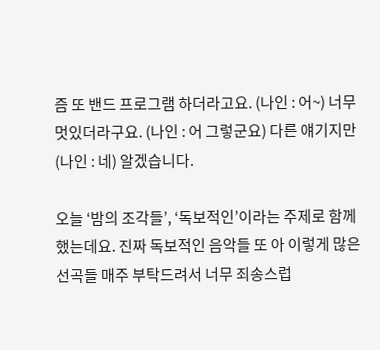즘 또 밴드 프로그램 하더라고요. (나인 : 어~) 너무 멋있더라구요. (나인 : 어 그렇군요) 다른 얘기지만 (나인 : 네) 알겠습니다.

오늘 ‘밤의 조각들’, ‘독보적인’이라는 주제로 함께했는데요. 진짜 독보적인 음악들 또 아 이렇게 많은 선곡들 매주 부탁드려서 너무 죄송스럽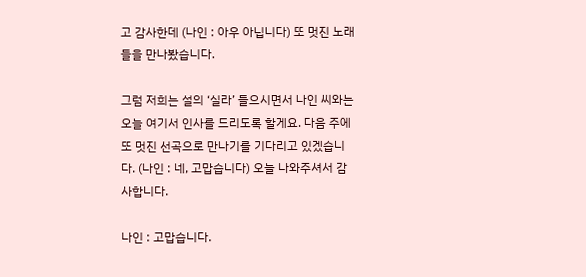고 감사한데 (나인 : 아우 아닙니다) 또 멋진 노래들을 만나봤습니다.

그럼 저희는 설의 ‘실라’ 들으시면서 나인 씨와는 오늘 여기서 인사를 드리도록 할게요. 다음 주에 또 멋진 선곡으로 만나기를 기다리고 있겠습니다. (나인 : 네, 고맙습니다) 오늘 나와주셔서 감사합니다.

나인 : 고맙습니다.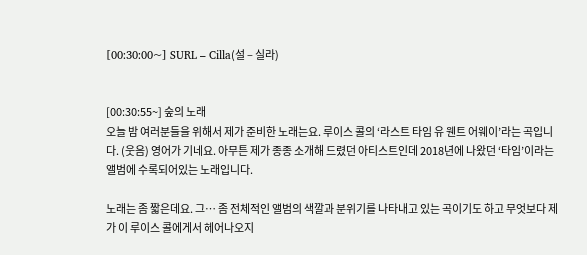[00:30:00~] SURL – Cilla(설 – 실라)


[00:30:55~] 숲의 노래
오늘 밤 여러분들을 위해서 제가 준비한 노래는요. 루이스 콜의 ‘라스트 타임 유 웬트 어웨이’라는 곡입니다. (웃음) 영어가 기네요. 아무튼 제가 종종 소개해 드렸던 아티스트인데 2018년에 나왔던 ‘타임’이라는 앨범에 수록되어있는 노래입니다.

노래는 좀 짧은데요. 그… 좀 전체적인 앨범의 색깔과 분위기를 나타내고 있는 곡이기도 하고 무엇보다 제가 이 루이스 콜에게서 헤어나오지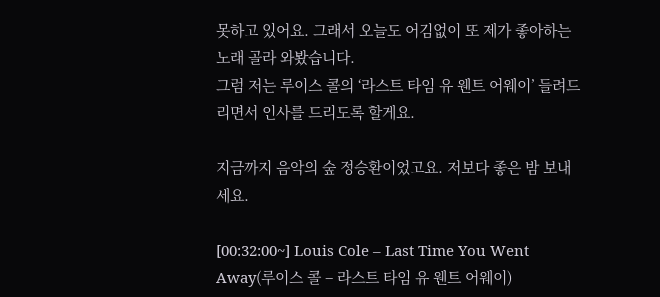못하고 있어요. 그래서 오늘도 어김없이 또 제가 좋아하는 노래 골라 와봤습니다.
그럼 저는 루이스 콜의 ‘라스트 타임 유 웬트 어웨이’ 들려드리면서 인사를 드리도록 할게요.

지금까지 음악의 숲 정승환이었고요. 저보다 좋은 밤 보내세요.

[00:32:00~] Louis Cole – Last Time You Went Away(루이스 콜 – 라스트 타임 유 웬트 어웨이)